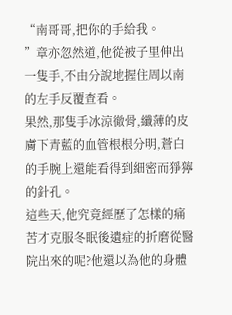“南哥哥,把你的手給我。
”章亦忽然道,他從被子里伸出一隻手,不由分說地握住周以南的左手反覆查看。
果然,那隻手冰涼徹骨,纖薄的皮膚下青藍的血管根根分明,蒼白的手腕上還能看得到細密而猙獰的針孔。
這些天,他究竟經歷了怎樣的痛苦才克服冬眠後遺症的折磨從醫院出來的呢?他還以為他的身體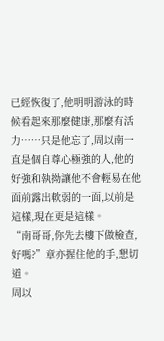已經恢復了,他明明游泳的時候看起來那麼健康,那麼有活力……只是他忘了,周以南一直是個自尊心極強的人,他的好強和執拗讓他不會輕易在他面前露出軟弱的一面,以前是這樣,現在更是這樣。
“南哥哥,你先去樓下做檢查,好嗎?”章亦握住他的手,懇切道。
周以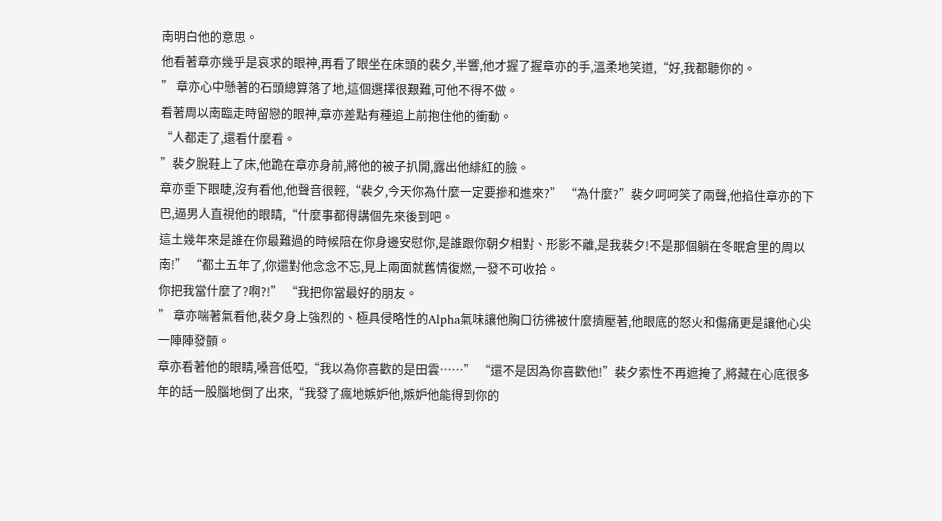南明白他的意思。
他看著章亦幾乎是哀求的眼神,再看了眼坐在床頭的裴夕,半響,他才握了握章亦的手,溫柔地笑道,“好,我都聽你的。
” 章亦心中懸著的石頭總算落了地,這個選擇很艱難,可他不得不做。
看著周以南臨走時留戀的眼神,章亦差點有種追上前抱住他的衝動。
“人都走了,還看什麼看。
”裴夕脫鞋上了床,他跪在章亦身前,將他的被子扒開,露出他緋紅的臉。
章亦垂下眼睫,沒有看他,他聲音很輕,“裴夕,今天你為什麼一定要摻和進來?” “為什麼?”裴夕呵呵笑了兩聲,他掐住章亦的下巴,逼男人直視他的眼睛,“什麼事都得講個先來後到吧。
這土幾年來是誰在你最難過的時候陪在你身邊安慰你,是誰跟你朝夕相對、形影不離,是我裴夕!不是那個躺在冬眠倉里的周以南!” “都土五年了,你還對他念念不忘,見上兩面就舊情復燃,一發不可收拾。
你把我當什麼了?啊?!” “我把你當最好的朋友。
” 章亦喘著氣看他,裴夕身上強烈的、極具侵略性的Alpha氣味讓他胸口彷彿被什麼擠壓著,他眼底的怒火和傷痛更是讓他心尖一陣陣發顫。
章亦看著他的眼睛,嗓音低啞,“我以為你喜歡的是田雲……” “還不是因為你喜歡他!”裴夕索性不再遮掩了,將藏在心底很多年的話一股腦地倒了出來,“我發了瘋地嫉妒他,嫉妒他能得到你的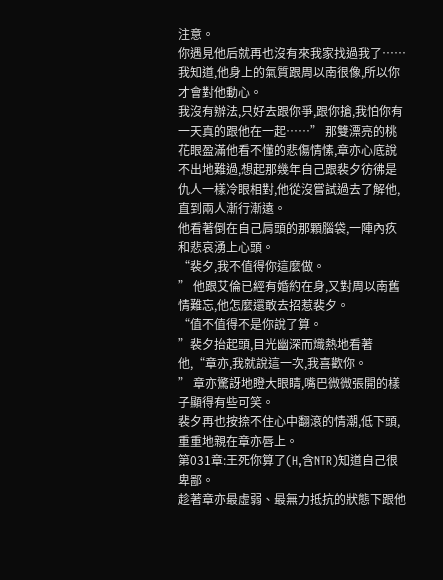注意。
你遇見他后就再也沒有來我家找過我了……我知道,他身上的氣質跟周以南很像,所以你才會對他動心。
我沒有辦法,只好去跟你爭,跟你搶,我怕你有一天真的跟他在一起……” 那雙漂亮的桃花眼盈滿他看不懂的悲傷情愫,章亦心底說不出地難過,想起那幾年自己跟裴夕彷彿是仇人一樣冷眼相對,他從沒嘗試過去了解他,直到兩人漸行漸遠。
他看著倒在自己肩頭的那顆腦袋,一陣內疚和悲哀湧上心頭。
“裴夕,我不值得你這麼做。
” 他跟艾倫已經有婚約在身,又對周以南舊情難忘,他怎麼還敢去招惹裴夕。
“值不值得不是你說了算。
”裴夕抬起頭,目光幽深而熾熱地看著他,“章亦,我就說這一次,我喜歡你。
” 章亦驚訝地瞪大眼睛,嘴巴微微張開的樣子顯得有些可笑。
裴夕再也按捺不住心中翻滾的情潮,低下頭,重重地親在章亦唇上。
第031章:王死你算了(H,含NTR)知道自己很卑鄙。
趁著章亦最虛弱、最無力抵抗的狀態下跟他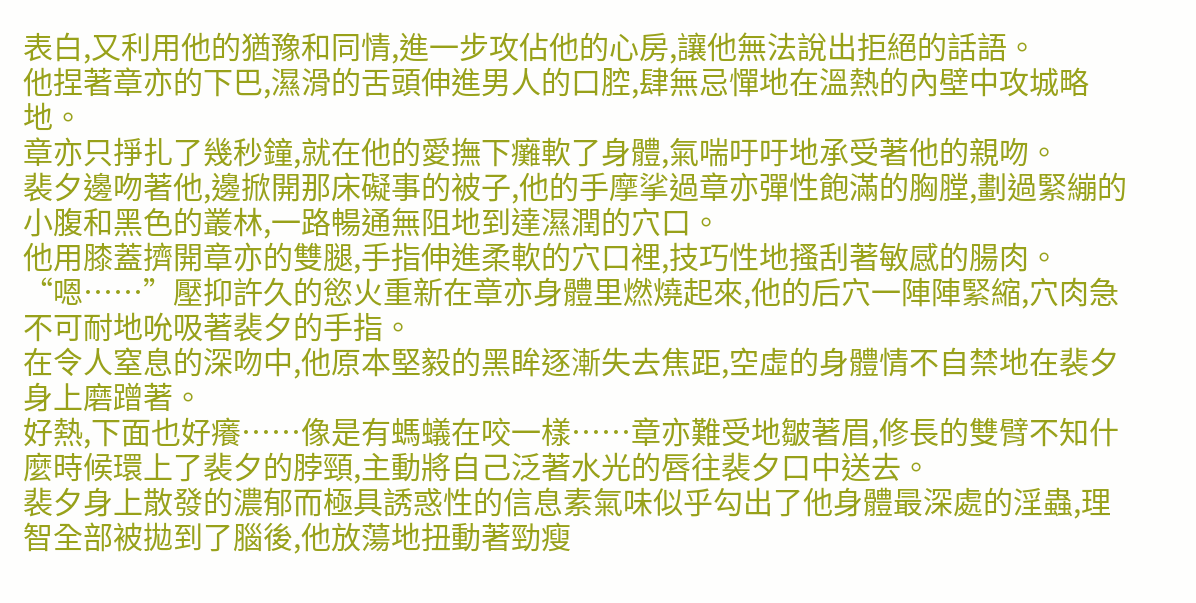表白,又利用他的猶豫和同情,進一步攻佔他的心房,讓他無法說出拒絕的話語。
他捏著章亦的下巴,濕滑的舌頭伸進男人的口腔,肆無忌憚地在溫熱的內壁中攻城略地。
章亦只掙扎了幾秒鐘,就在他的愛撫下癱軟了身體,氣喘吁吁地承受著他的親吻。
裴夕邊吻著他,邊掀開那床礙事的被子,他的手摩挲過章亦彈性飽滿的胸膛,劃過緊繃的小腹和黑色的叢林,一路暢通無阻地到達濕潤的穴口。
他用膝蓋擠開章亦的雙腿,手指伸進柔軟的穴口裡,技巧性地搔刮著敏感的腸肉。
“嗯……”壓抑許久的慾火重新在章亦身體里燃燒起來,他的后穴一陣陣緊縮,穴肉急不可耐地吮吸著裴夕的手指。
在令人窒息的深吻中,他原本堅毅的黑眸逐漸失去焦距,空虛的身體情不自禁地在裴夕身上磨蹭著。
好熱,下面也好癢……像是有螞蟻在咬一樣……章亦難受地皺著眉,修長的雙臂不知什麼時候環上了裴夕的脖頸,主動將自己泛著水光的唇往裴夕口中送去。
裴夕身上散發的濃郁而極具誘惑性的信息素氣味似乎勾出了他身體最深處的淫蟲,理智全部被拋到了腦後,他放蕩地扭動著勁瘦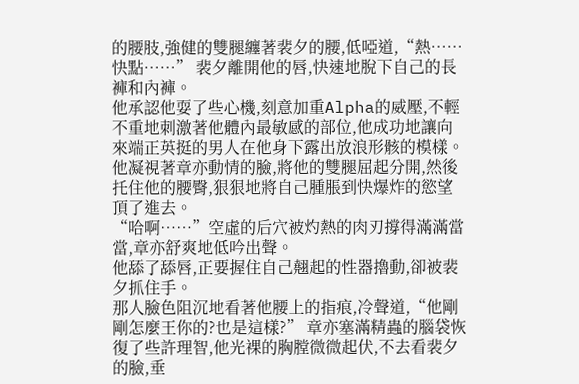的腰肢,強健的雙腿纏著裴夕的腰,低啞道,“熱……快點……” 裴夕離開他的唇,快速地脫下自己的長褲和內褲。
他承認他耍了些心機,刻意加重Alpha的威壓,不輕不重地刺激著他體內最敏感的部位,他成功地讓向來端正英挺的男人在他身下露出放浪形骸的模樣。
他凝視著章亦動情的臉,將他的雙腿屈起分開,然後托住他的腰臀,狠狠地將自己腫脹到快爆炸的慾望頂了進去。
“哈啊……”空虛的后穴被灼熱的肉刃撐得滿滿當當,章亦舒爽地低吟出聲。
他舔了舔唇,正要握住自己翹起的性器擼動,卻被裴夕抓住手。
那人臉色阻沉地看著他腰上的指痕,冷聲道,“他剛剛怎麼王你的?也是這樣?” 章亦塞滿精蟲的腦袋恢復了些許理智,他光裸的胸膛微微起伏,不去看裴夕的臉,垂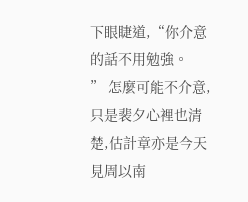下眼睫道,“你介意的話不用勉強。
” 怎麼可能不介意,只是裴夕心裡也清楚,估計章亦是今天見周以南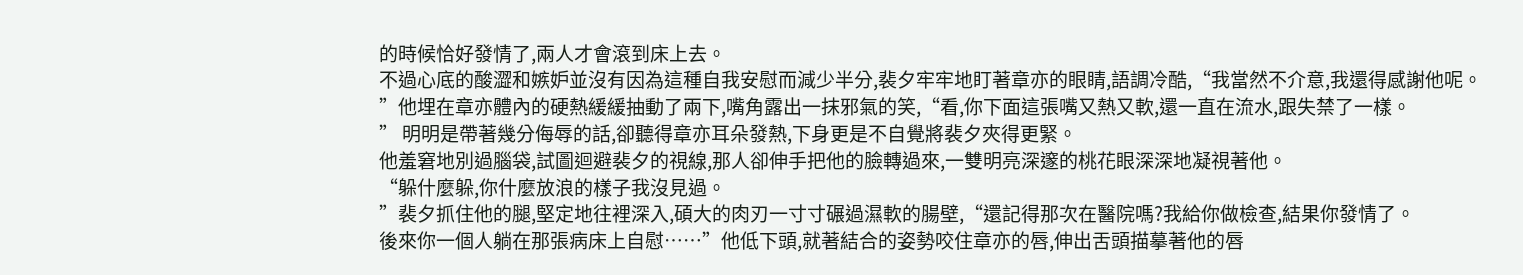的時候恰好發情了,兩人才會滾到床上去。
不過心底的酸澀和嫉妒並沒有因為這種自我安慰而減少半分,裴夕牢牢地盯著章亦的眼睛,語調冷酷,“我當然不介意,我還得感謝他呢。
”他埋在章亦體內的硬熱緩緩抽動了兩下,嘴角露出一抹邪氣的笑,“看,你下面這張嘴又熱又軟,還一直在流水,跟失禁了一樣。
” 明明是帶著幾分侮辱的話,卻聽得章亦耳朵發熱,下身更是不自覺將裴夕夾得更緊。
他羞窘地別過腦袋,試圖迴避裴夕的視線,那人卻伸手把他的臉轉過來,一雙明亮深邃的桃花眼深深地凝視著他。
“躲什麼躲,你什麼放浪的樣子我沒見過。
”裴夕抓住他的腿,堅定地往裡深入,碩大的肉刃一寸寸碾過濕軟的腸壁,“還記得那次在醫院嗎?我給你做檢查,結果你發情了。
後來你一個人躺在那張病床上自慰……”他低下頭,就著結合的姿勢咬住章亦的唇,伸出舌頭描摹著他的唇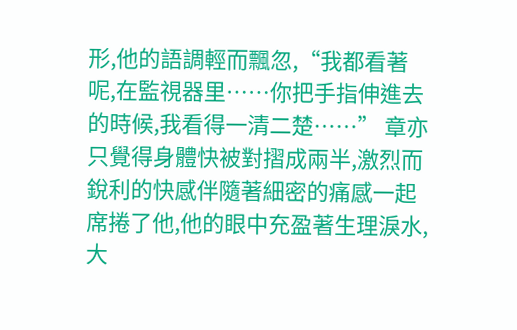形,他的語調輕而飄忽,“我都看著呢,在監視器里……你把手指伸進去的時候,我看得一清二楚……” 章亦只覺得身體快被對摺成兩半,激烈而銳利的快感伴隨著細密的痛感一起席捲了他,他的眼中充盈著生理淚水,大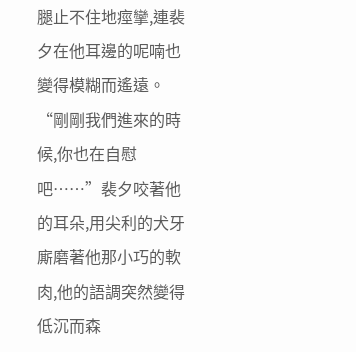腿止不住地痙攣,連裴夕在他耳邊的呢喃也變得模糊而遙遠。
“剛剛我們進來的時候,你也在自慰吧……”裴夕咬著他的耳朵,用尖利的犬牙廝磨著他那小巧的軟肉,他的語調突然變得低沉而森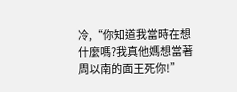冷,“你知道我當時在想什麼嗎?我真他媽想當著周以南的面王死你!”